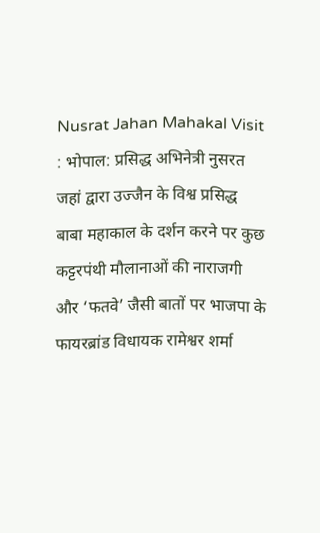Nusrat Jahan Mahakal Visit : भोपाल: प्रसिद्ध अभिनेत्री नुसरत जहां द्वारा उज्जैन के विश्व प्रसिद्ध बाबा महाकाल के दर्शन करने पर कुछ कट्टरपंथी मौलानाओं की नाराजगी और ‘फतवे’ जैसी बातों पर भाजपा के फायरब्रांड विधायक रामेश्वर शर्मा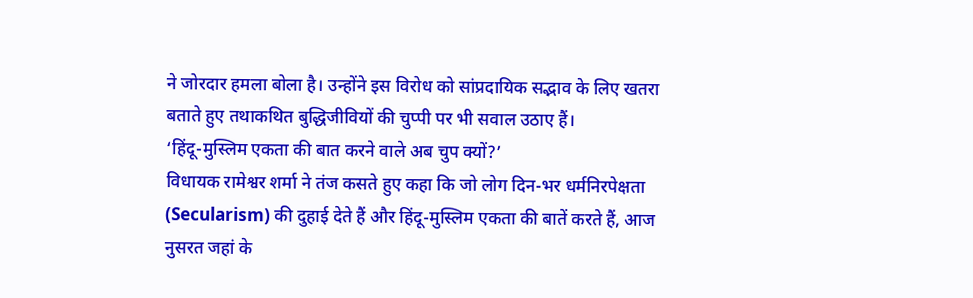ने जोरदार हमला बोला है। उन्होंने इस विरोध को सांप्रदायिक सद्भाव के लिए खतरा बताते हुए तथाकथित बुद्धिजीवियों की चुप्पी पर भी सवाल उठाए हैं।
‘हिंदू-मुस्लिम एकता की बात करने वाले अब चुप क्यों?’
विधायक रामेश्वर शर्मा ने तंज कसते हुए कहा कि जो लोग दिन-भर धर्मनिरपेक्षता (Secularism) की दुहाई देते हैं और हिंदू-मुस्लिम एकता की बातें करते हैं, आज नुसरत जहां के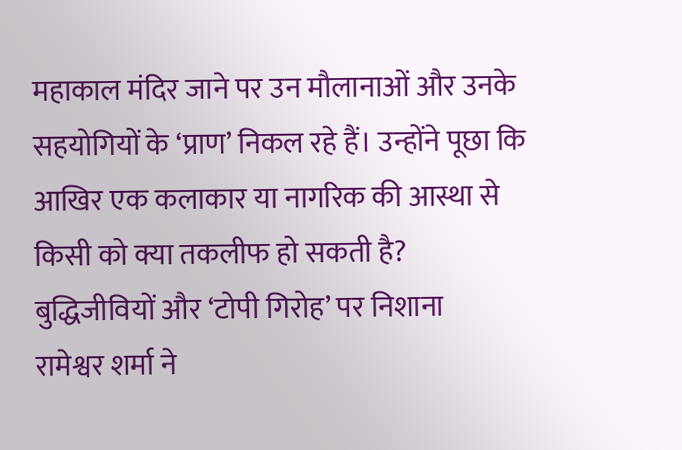महाकाल मंदिर जाने पर उन मौलानाओं और उनके सहयोगियों के ‘प्राण’ निकल रहे हैं। उन्होंने पूछा कि आखिर एक कलाकार या नागरिक की आस्था से किसी को क्या तकलीफ हो सकती है?
बुद्धिजीवियों और ‘टोपी गिरोह’ पर निशाना
रामेश्वर शर्मा ने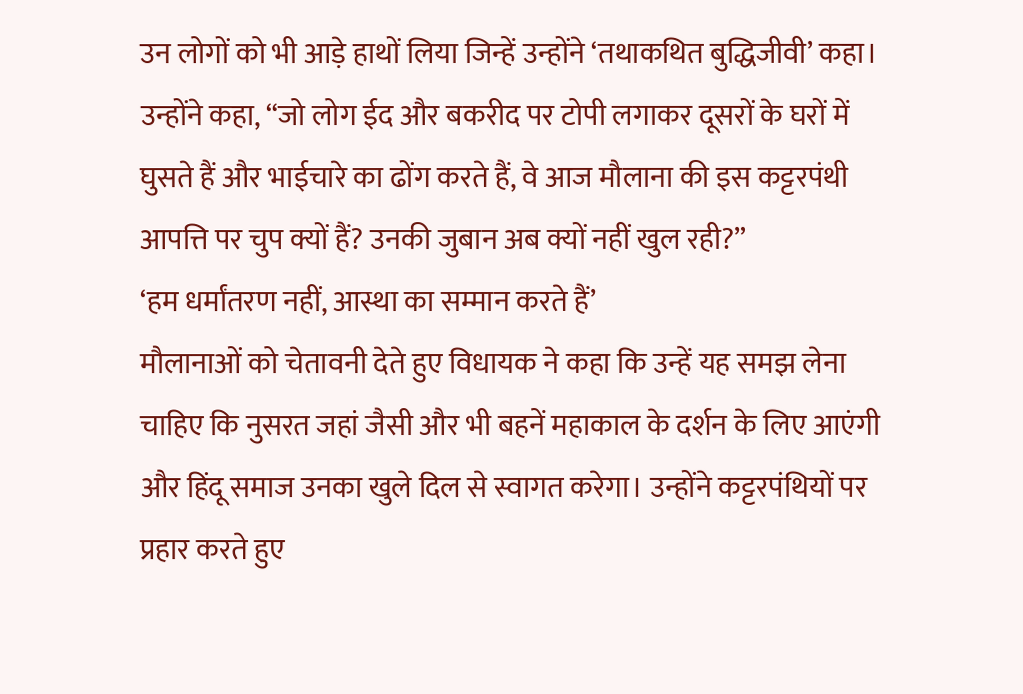उन लोगों को भी आड़े हाथों लिया जिन्हें उन्होंने ‘तथाकथित बुद्धिजीवी’ कहा। उन्होंने कहा, “जो लोग ईद और बकरीद पर टोपी लगाकर दूसरों के घरों में घुसते हैं और भाईचारे का ढोंग करते हैं, वे आज मौलाना की इस कट्टरपंथी आपत्ति पर चुप क्यों हैं? उनकी जुबान अब क्यों नहीं खुल रही?”
‘हम धर्मांतरण नहीं, आस्था का सम्मान करते हैं’
मौलानाओं को चेतावनी देते हुए विधायक ने कहा कि उन्हें यह समझ लेना चाहिए कि नुसरत जहां जैसी और भी बहनें महाकाल के दर्शन के लिए आएंगी और हिंदू समाज उनका खुले दिल से स्वागत करेगा। उन्होंने कट्टरपंथियों पर प्रहार करते हुए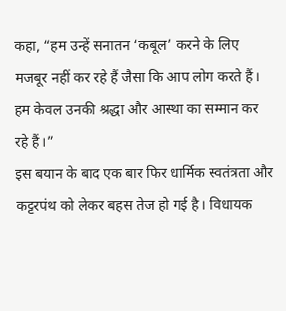कहा, “हम उन्हें सनातन ‘कबूल’ करने के लिए मजबूर नहीं कर रहे हैं जैसा कि आप लोग करते हैं। हम केवल उनकी श्रद्धा और आस्था का सम्मान कर रहे हैं।”
इस बयान के बाद एक बार फिर धार्मिक स्वतंत्रता और कट्टरपंथ को लेकर बहस तेज हो गई है। विधायक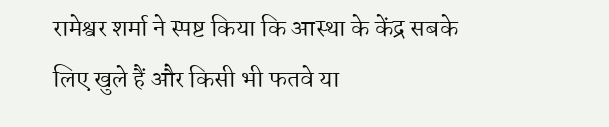रामेश्वर शर्मा ने स्पष्ट किया कि आस्था के केंद्र सबके लिए खुले हैं और किसी भी फतवे या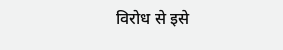विरोध से इसे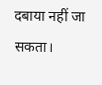दबाया नहीं जा सकता।